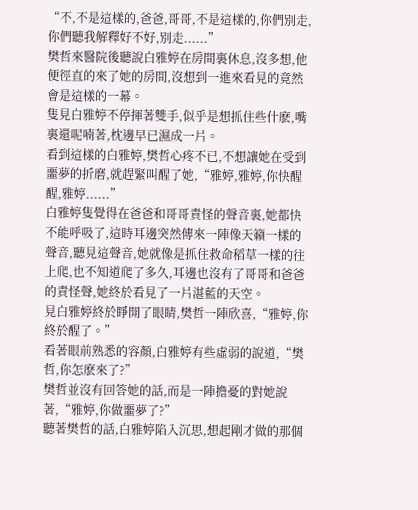“不,不是這樣的,爸爸,哥哥,不是這樣的,你們別走,你們聽我解釋好不好,別走......”
樊哲來醫院後聽說白雅婷在房間裏休息,沒多想,他便徑直的來了她的房間,沒想到一進來看見的竟然會是這樣的一幕。
隻見白雅婷不停揮著雙手,似乎是想抓住些什麽,嘴裏還呢喃著,枕邊早已濕成一片。
看到這樣的白雅婷,樊哲心疼不已,不想讓她在受到噩夢的折磨,就趕緊叫醒了她,“雅婷,雅婷,你快醒醒,雅婷......”
白雅婷隻覺得在爸爸和哥哥責怪的聲音裏,她都快不能呼吸了,這時耳邊突然傳來一陣像天籟一樣的聲音,聽見這聲音,她就像是抓住救命稻草一樣的往上爬,也不知道爬了多久,耳邊也沒有了哥哥和爸爸的責怪聲,她終於看見了一片湛藍的天空。
見白雅婷終於睜開了眼睛,樊哲一陣欣喜,“雅婷,你終於醒了。”
看著眼前熟悉的容顏,白雅婷有些虛弱的說道,“樊哲,你怎麽來了?”
樊哲並沒有回答她的話,而是一陣擔憂的對她說著,“雅婷,你做噩夢了?”
聽著樊哲的話,白雅婷陷入沉思,想起剛才做的那個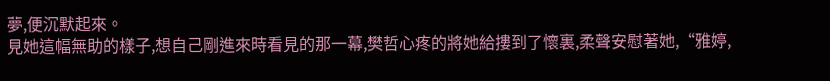夢,便沉默起來。
見她這幅無助的樣子,想自己剛進來時看見的那一幕,樊哲心疼的將她給摟到了懷裏,柔聲安慰著她,“雅婷,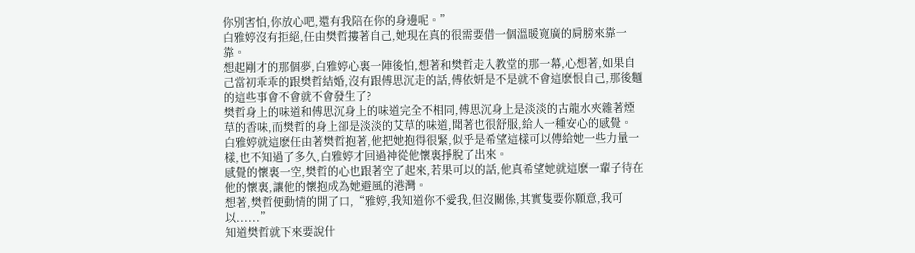你別害怕,你放心吧,還有我陪在你的身邊呢。”
白雅婷沒有拒絕,任由樊哲摟著自己,她現在真的很需要借一個溫暖寬廣的肩膀來靠一靠。
想起剛才的那個夢,白雅婷心裏一陣後怕,想著和樊哲走入教堂的那一幕,心想著,如果自己當初乖乖的跟樊哲結婚,沒有跟傅思沉走的話,傅依妍是不是就不會這麽恨自己,那後麵的這些事會不會就不會發生了?
樊哲身上的味道和傅思沉身上的味道完全不相同,傅思沉身上是淡淡的古龍水夾雜著煙草的香味,而樊哲的身上卻是淡淡的艾草的味道,聞著也很舒服,給人一種安心的感覺。
白雅婷就這麽任由著樊哲抱著,他把她抱得很緊,似乎是希望這樣可以傳給她一些力量一樣,也不知過了多久,白雅婷才回過神從他懷裏掙脫了出來。
感覺的懷裏一空,樊哲的心也跟著空了起來,若果可以的話,他真希望她就這麽一輩子待在他的懷裏,讓他的懷抱成為她避風的港灣。
想著,樊哲便動情的開了口,“雅婷,我知道你不愛我,但沒關係,其實隻要你願意,我可以......”
知道樊哲就下來要說什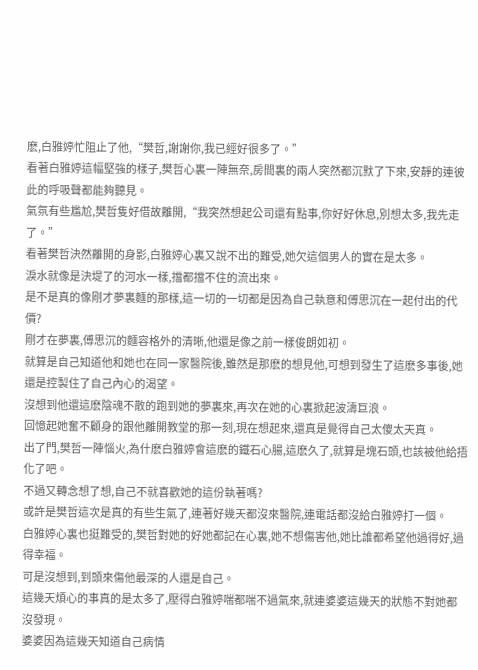麽,白雅婷忙阻止了他,“樊哲,謝謝你,我已經好很多了。”
看著白雅婷這幅堅強的樣子,樊哲心裏一陣無奈,房間裏的兩人突然都沉默了下來,安靜的連彼此的呼吸聲都能夠聽見。
氣氛有些尷尬,樊哲隻好借故離開,“我突然想起公司還有點事,你好好休息,別想太多,我先走了。”
看著樊哲決然離開的身影,白雅婷心裏又說不出的難受,她欠這個男人的實在是太多。
淚水就像是決堤了的河水一樣,擋都擋不住的流出來。
是不是真的像剛才夢裏麵的那樣,這一切的一切都是因為自己執意和傅思沉在一起付出的代價?
剛才在夢裏,傅思沉的麵容格外的清晰,他還是像之前一樣俊朗如初。
就算是自己知道他和她也在同一家醫院後,雖然是那麽的想見他,可想到發生了這麽多事後,她還是控製住了自己內心的渴望。
沒想到他還這麽陰魂不散的跑到她的夢裏來,再次在她的心裏掀起波濤巨浪。
回憶起她奮不顧身的跟他離開教堂的那一刻,現在想起來,還真是覺得自己太傻太天真。
出了門,樊哲一陣惱火,為什麽白雅婷會這麽的鐵石心腸,這麽久了,就算是塊石頭,也該被他給捂化了吧。
不過又轉念想了想,自己不就喜歡她的這份執著嗎?
或許是樊哲這次是真的有些生氣了,連著好幾天都沒來醫院,連電話都沒給白雅婷打一個。
白雅婷心裏也挺難受的,樊哲對她的好她都記在心裏,她不想傷害他,她比誰都希望他過得好,過得幸福。
可是沒想到,到頭來傷他最深的人還是自己。
這幾天煩心的事真的是太多了,壓得白雅婷喘都喘不過氣來,就連婆婆這幾天的狀態不對她都沒發現。
婆婆因為這幾天知道自己病情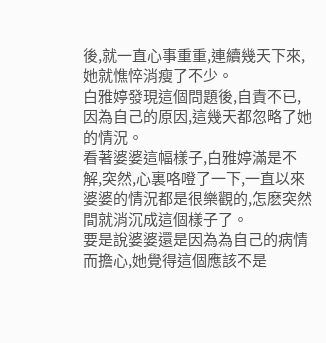後,就一直心事重重,連續幾天下來,她就憔悴消瘦了不少。
白雅婷發現這個問題後,自責不已,因為自己的原因,這幾天都忽略了她的情況。
看著婆婆這幅樣子,白雅婷滿是不解,突然,心裏咯噔了一下,一直以來婆婆的情況都是很樂觀的,怎麽突然間就消沉成這個樣子了。
要是說婆婆還是因為為自己的病情而擔心,她覺得這個應該不是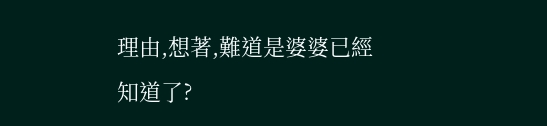理由,想著,難道是婆婆已經知道了?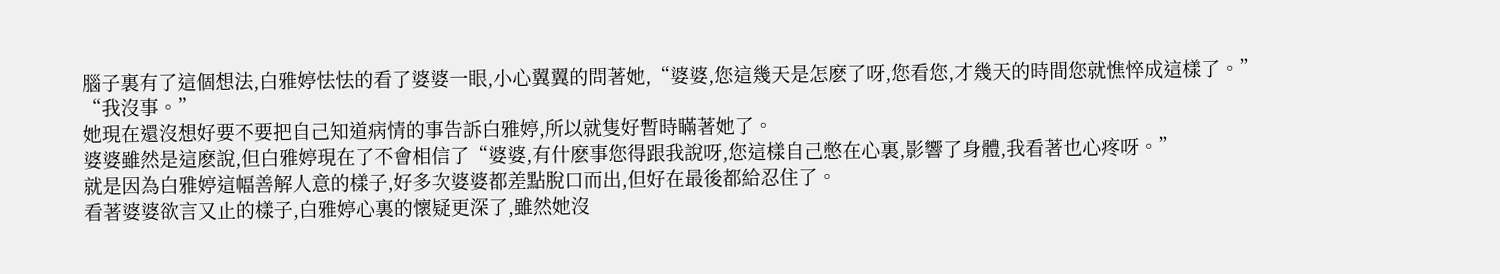腦子裏有了這個想法,白雅婷怯怯的看了婆婆一眼,小心翼翼的問著她,“婆婆,您這幾天是怎麽了呀,您看您,才幾天的時間您就憔悴成這樣了。”
“我沒事。”
她現在還沒想好要不要把自己知道病情的事告訴白雅婷,所以就隻好暫時瞞著她了。
婆婆雖然是這麽說,但白雅婷現在了不會相信了“婆婆,有什麽事您得跟我說呀,您這樣自己憋在心裏,影響了身體,我看著也心疼呀。”
就是因為白雅婷這幅善解人意的樣子,好多次婆婆都差點脫口而出,但好在最後都給忍住了。
看著婆婆欲言又止的樣子,白雅婷心裏的懷疑更深了,雖然她沒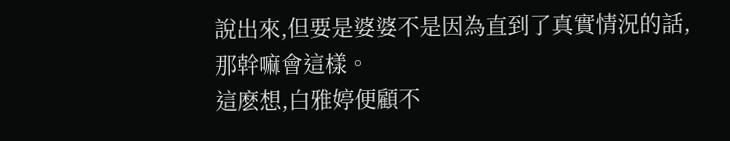說出來,但要是婆婆不是因為直到了真實情況的話,那幹嘛會這樣。
這麽想,白雅婷便顧不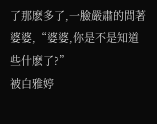了那麽多了,一臉嚴肅的問著婆婆,“婆婆,你是不是知道些什麽了?”
被白雅婷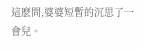這麽問,婆婆短暫的沉思了一會兒。